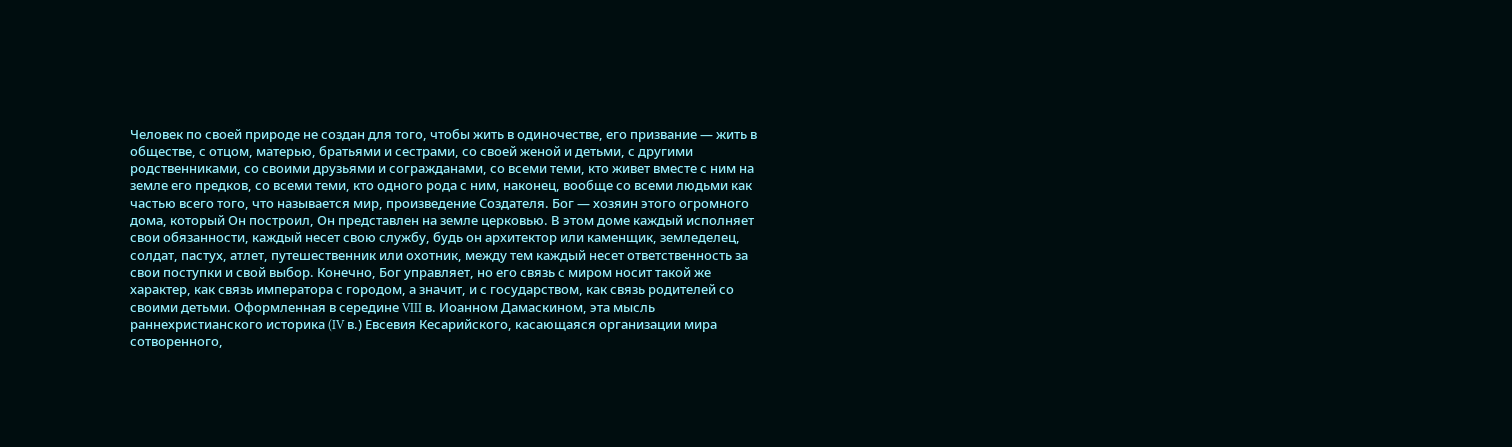Человек по своей природе не создан для того, чтобы жить в одиночестве, его призвание — жить в обществе, с отцом, матерью, братьями и сестрами, со своей женой и детьми, с другими родственниками, со своими друзьями и согражданами, со всеми теми, кто живет вместе с ним на земле его предков, со всеми теми, кто одного рода с ним, наконец, вообще со всеми людьми как частью всего того, что называется мир, произведение Создателя. Бог — хозяин этого огромного дома, который Он построил, Он представлен на земле церковью. В этом доме каждый исполняет свои обязанности, каждый несет свою службу, будь он архитектор или каменщик, земледелец, солдат, пастух, атлет, путешественник или охотник, между тем каждый несет ответственность за свои поступки и свой выбор. Конечно, Бог управляет, но его связь с миром носит такой же характер, как связь императора с городом, а значит, и с государством, как связь родителей со своими детьми. Оформленная в середине VIII в. Иоанном Дамаскином, эта мысль раннехристианского историка (IV в.) Евсевия Кесарийского, касающаяся организации мира сотворенного,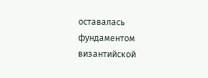оставалась фундаментом византийской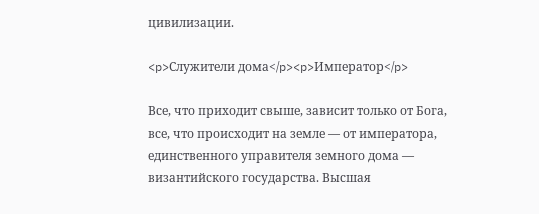цивилизации.

<p>Служители дома</p><p>Император</p>

Все, что приходит свыше, зависит только от Бога, все, что происходит на земле — от императора, единственного управителя земного дома — византийского государства. Высшая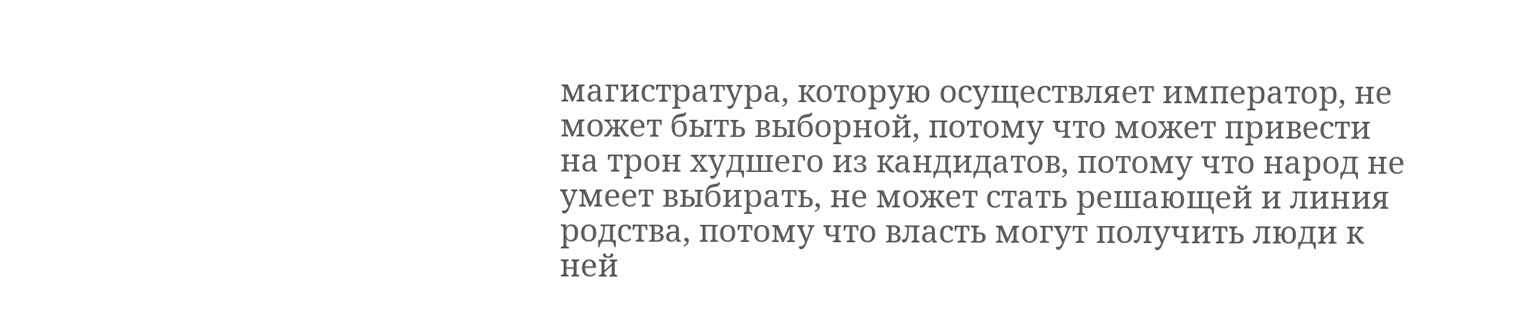магистратура, которую осуществляет император, не может быть выборной, потому что может привести на трон худшего из кандидатов, потому что народ не умеет выбирать, не может стать решающей и линия родства, потому что власть могут получить люди к ней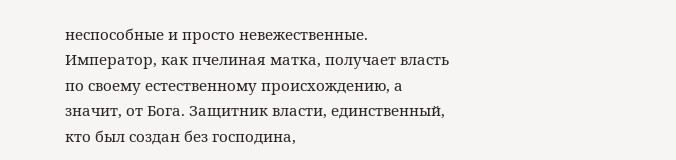неспособные и просто невежественные. Император, как пчелиная матка, получает власть по своему естественному происхождению, а значит, от Бога. Защитник власти, единственный, кто был создан без господина,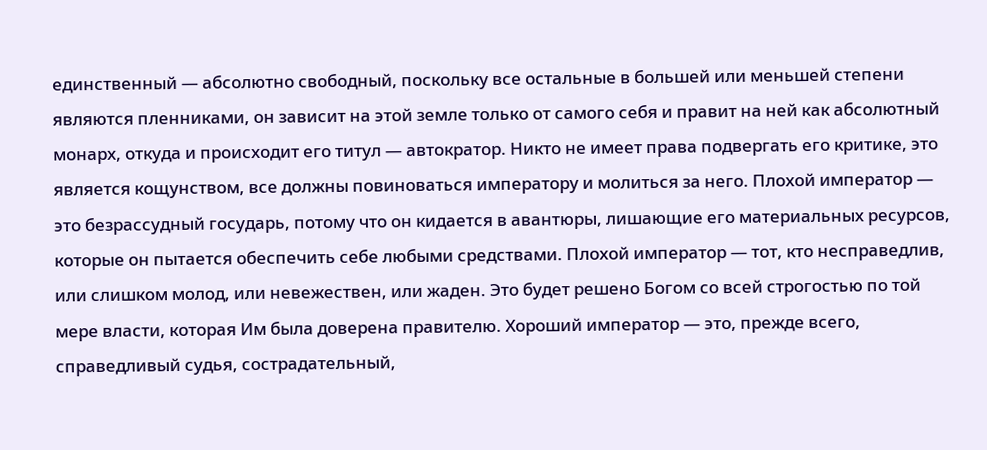единственный — абсолютно свободный, поскольку все остальные в большей или меньшей степени являются пленниками, он зависит на этой земле только от самого себя и правит на ней как абсолютный монарх, откуда и происходит его титул — автократор. Никто не имеет права подвергать его критике, это является кощунством, все должны повиноваться императору и молиться за него. Плохой император — это безрассудный государь, потому что он кидается в авантюры, лишающие его материальных ресурсов, которые он пытается обеспечить себе любыми средствами. Плохой император — тот, кто несправедлив, или слишком молод, или невежествен, или жаден. Это будет решено Богом со всей строгостью по той мере власти, которая Им была доверена правителю. Хороший император — это, прежде всего, справедливый судья, сострадательный,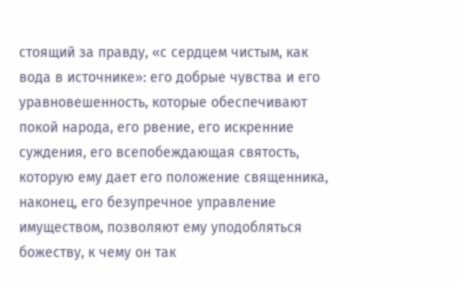стоящий за правду, «с сердцем чистым, как вода в источнике»: его добрые чувства и его уравновешенность, которые обеспечивают покой народа, его рвение, его искренние суждения, его всепобеждающая святость, которую ему дает его положение священника, наконец, его безупречное управление имуществом, позволяют ему уподобляться божеству, к чему он так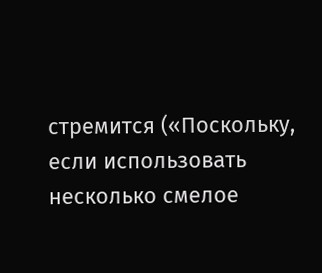стремится («Поскольку, если использовать несколько смелое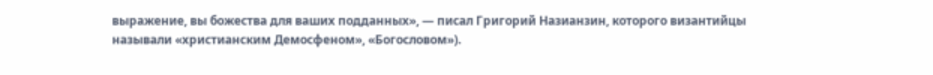выражение, вы божества для ваших подданных», — писал Григорий Назианзин, которого византийцы называли «христианским Демосфеном», «Богословом»).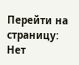Перейти на страницу:
Нет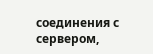соединения с сервером,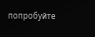попробуйте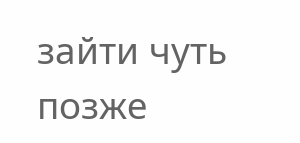зайти чуть позже